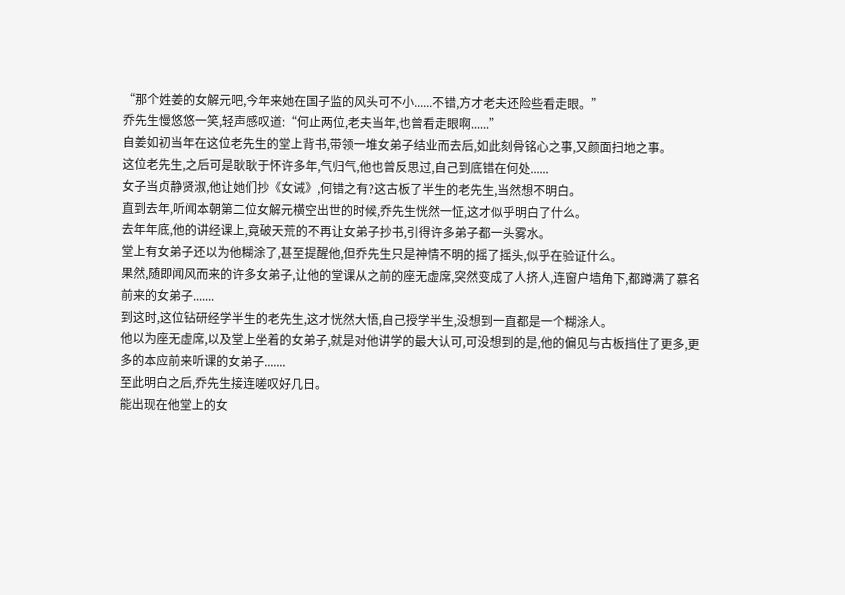“那个姓姜的女解元吧,今年来她在国子监的风头可不小......不错,方才老夫还险些看走眼。”
乔先生慢悠悠一笑,轻声感叹道:“何止两位,老夫当年,也曾看走眼啊......”
自姜如初当年在这位老先生的堂上背书,带领一堆女弟子结业而去后,如此刻骨铭心之事,又颜面扫地之事。
这位老先生,之后可是耿耿于怀许多年,气归气,他也曾反思过,自己到底错在何处......
女子当贞静贤淑,他让她们抄《女诫》,何错之有?这古板了半生的老先生,当然想不明白。
直到去年,听闻本朝第二位女解元横空出世的时候,乔先生恍然一怔,这才似乎明白了什么。
去年年底,他的讲经课上,竟破天荒的不再让女弟子抄书,引得许多弟子都一头雾水。
堂上有女弟子还以为他糊涂了,甚至提醒他,但乔先生只是神情不明的摇了摇头,似乎在验证什么。
果然,随即闻风而来的许多女弟子,让他的堂课从之前的座无虚席,突然变成了人挤人,连窗户墙角下,都蹲满了慕名前来的女弟子.......
到这时,这位钻研经学半生的老先生,这才恍然大悟,自己授学半生,没想到一直都是一个糊涂人。
他以为座无虚席,以及堂上坐着的女弟子,就是对他讲学的最大认可,可没想到的是,他的偏见与古板挡住了更多,更多的本应前来听课的女弟子.......
至此明白之后,乔先生接连嗟叹好几日。
能出现在他堂上的女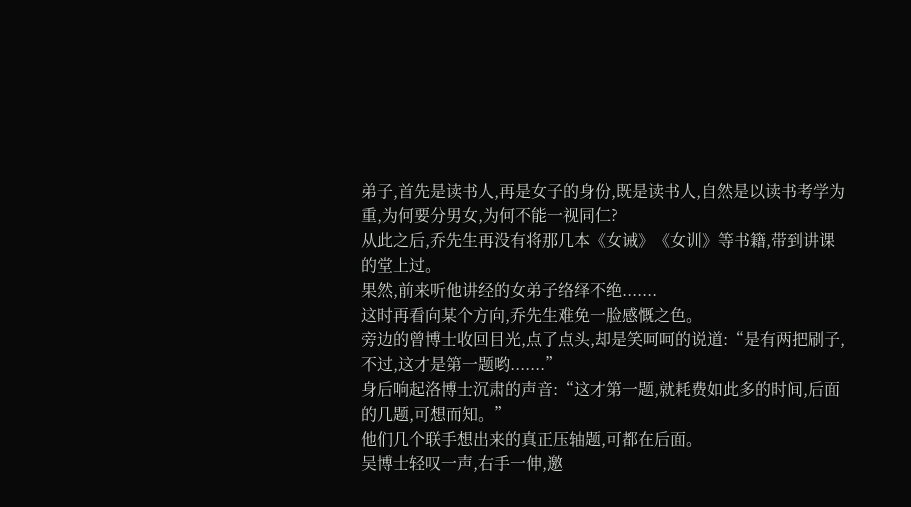弟子,首先是读书人,再是女子的身份,既是读书人,自然是以读书考学为重,为何要分男女,为何不能一视同仁?
从此之后,乔先生再没有将那几本《女诫》《女训》等书籍,带到讲课的堂上过。
果然,前来听他讲经的女弟子络绎不绝.......
这时再看向某个方向,乔先生难免一脸感慨之色。
旁边的曾博士收回目光,点了点头,却是笑呵呵的说道:“是有两把刷子,不过,这才是第一题哟.......”
身后响起洛博士沉肃的声音:“这才第一题,就耗费如此多的时间,后面的几题,可想而知。”
他们几个联手想出来的真正压轴题,可都在后面。
吴博士轻叹一声,右手一伸,邀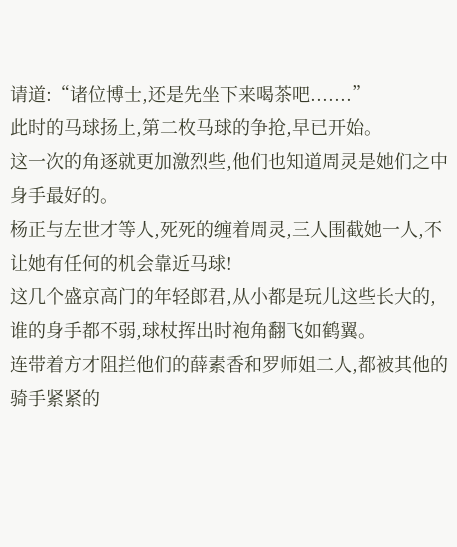请道:“诸位博士,还是先坐下来喝茶吧.......”
此时的马球扬上,第二枚马球的争抢,早已开始。
这一次的角逐就更加激烈些,他们也知道周灵是她们之中身手最好的。
杨正与左世才等人,死死的缠着周灵,三人围截她一人,不让她有任何的机会靠近马球!
这几个盛京高门的年轻郎君,从小都是玩儿这些长大的,谁的身手都不弱,球杖挥出时袍角翻飞如鹤翼。
连带着方才阻拦他们的薛素香和罗师姐二人,都被其他的骑手紧紧的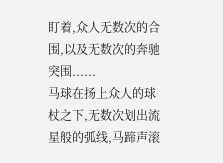盯着,众人无数次的合围,以及无数次的奔驰突围......
马球在扬上众人的球杖之下,无数次划出流星般的弧线,马蹄声滚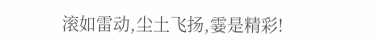滚如雷动,尘土飞扬,霎是精彩!